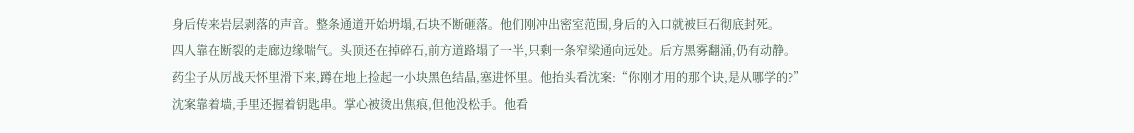身后传来岩层剥落的声音。整条通道开始坍塌,石块不断砸落。他们刚冲出密室范围,身后的入口就被巨石彻底封死。
四人靠在断裂的走廊边缘喘气。头顶还在掉碎石,前方道路塌了一半,只剩一条窄梁通向远处。后方黑雾翻涌,仍有动静。
药尘子从厉战天怀里滑下来,蹲在地上捡起一小块黑色结晶,塞进怀里。他抬头看沈案:“你刚才用的那个诀,是从哪学的?”
沈案靠着墙,手里还握着钥匙串。掌心被烫出焦痕,但他没松手。他看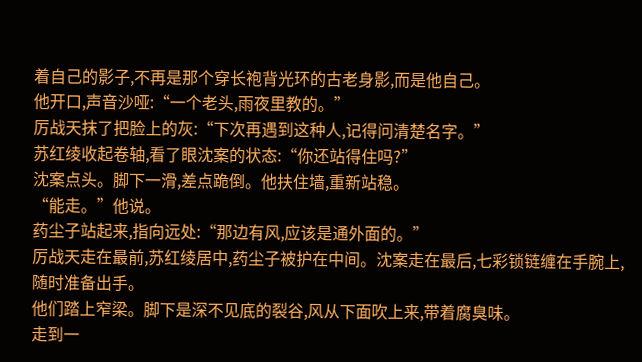着自己的影子,不再是那个穿长袍背光环的古老身影,而是他自己。
他开口,声音沙哑:“一个老头,雨夜里教的。”
厉战天抹了把脸上的灰:“下次再遇到这种人,记得问清楚名字。”
苏红绫收起卷轴,看了眼沈案的状态:“你还站得住吗?”
沈案点头。脚下一滑,差点跪倒。他扶住墙,重新站稳。
“能走。”他说。
药尘子站起来,指向远处:“那边有风,应该是通外面的。”
厉战天走在最前,苏红绫居中,药尘子被护在中间。沈案走在最后,七彩锁链缠在手腕上,随时准备出手。
他们踏上窄梁。脚下是深不见底的裂谷,风从下面吹上来,带着腐臭味。
走到一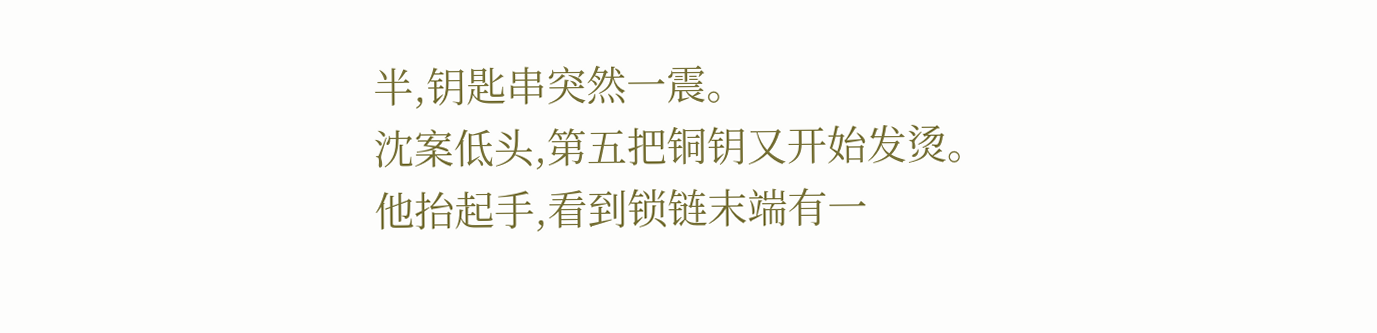半,钥匙串突然一震。
沈案低头,第五把铜钥又开始发烫。他抬起手,看到锁链末端有一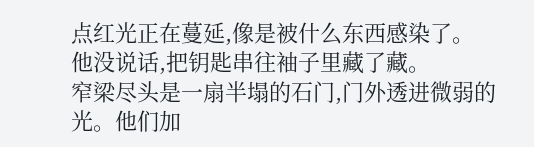点红光正在蔓延,像是被什么东西感染了。
他没说话,把钥匙串往袖子里藏了藏。
窄梁尽头是一扇半塌的石门,门外透进微弱的光。他们加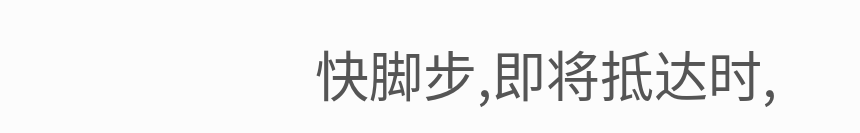快脚步,即将抵达时,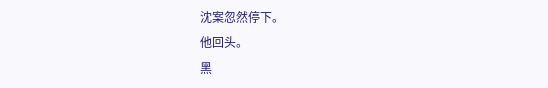沈案忽然停下。
他回头。
黑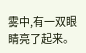雾中,有一双眼睛亮了起来。